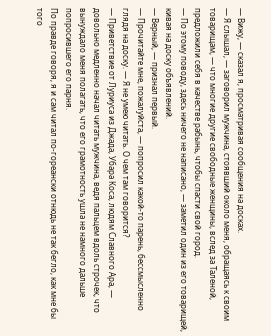— Вижу, — сказал я, просматривая сообщения на досках.
— Я слышал, — заговорил мужчина, стоявший около меня, обращаясь к своим товарищам, — что многие другие свободные женщины, вслед за Таленой, предложили себя в качестве рабынь, чтобы спасти свой город.
— По этому поводу, здесь ничего не написано, — заметил один из его товарищей, кивая на доску объявлений.
— Верный, — признал первый.
— Прочитайте мне, пожалуйста, — попросил какой-то парень, бессмысленно глядя на доску. — Я не умею читать. О чем там говорится?
— Приветствие от Луриуса из Джада, Убара Коса, людям Славного Ара, — довольно медленно начал читать мужчина, ведя пальцем вдоль строчек, что вынуждало меня полагать, что его грамотность ушла не намного дальше попросившего его парня.
По правде говоря, я и сам читал по-гореански отнюдь не так бегло, как мне бы того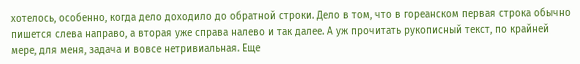хотелось, особенно, когда дело доходило до обратной строки. Дело в том, что в гореанском первая строка обычно пишется слева направо, а вторая уже справа налево и так далее. А уж прочитать рукописный текст, по крайней мере, для меня, задача и вовсе нетривиальная. Еще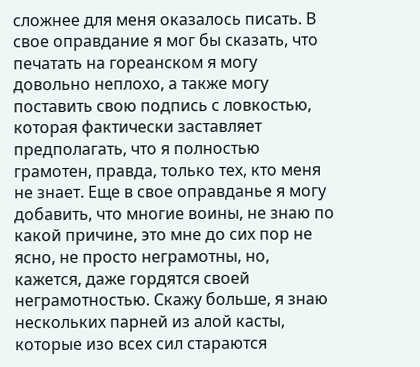сложнее для меня оказалось писать. В свое оправдание я мог бы сказать, что печатать на гореанском я могу довольно неплохо, а также могу поставить свою подпись с ловкостью, которая фактически заставляет предполагать, что я полностью грамотен, правда, только тех, кто меня не знает. Еще в свое оправданье я могу добавить, что многие воины, не знаю по какой причине, это мне до сих пор не ясно, не просто неграмотны, но, кажется, даже гордятся своей неграмотностью. Скажу больше, я знаю нескольких парней из алой касты, которые изо всех сил стараются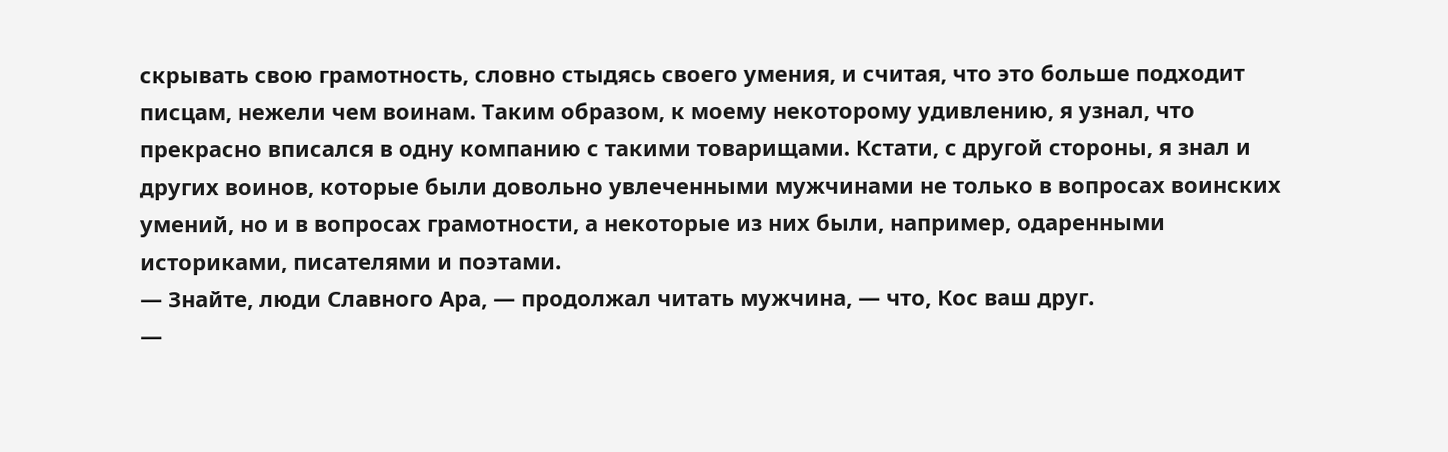скрывать свою грамотность, словно стыдясь своего умения, и считая, что это больше подходит писцам, нежели чем воинам. Таким образом, к моему некоторому удивлению, я узнал, что прекрасно вписался в одну компанию с такими товарищами. Кстати, с другой стороны, я знал и других воинов, которые были довольно увлеченными мужчинами не только в вопросах воинских умений, но и в вопросах грамотности, а некоторые из них были, например, одаренными историками, писателями и поэтами.
— Знайте, люди Славного Ара, — продолжал читать мужчина, — что, Кос ваш друг.
—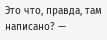Это что, правда, там написано? —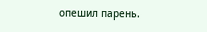опешил парень.